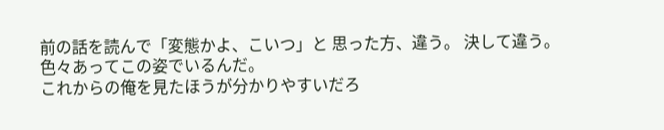前の話を読んで「変態かよ、こいつ」と 思った方、違う。 決して違う。
色々あってこの姿でいるんだ。
これからの俺を見たほうが分かりやすいだろ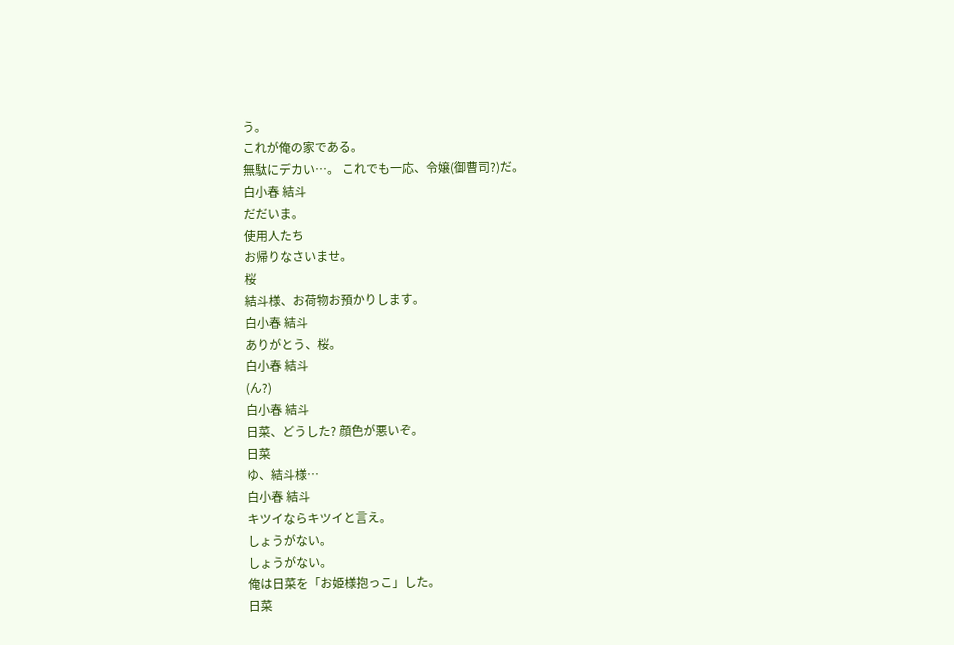う。
これが俺の家である。
無駄にデカい…。 これでも一応、令嬢(御曹司?)だ。
白小春 結斗
だだいま。
使用人たち
お帰りなさいませ。
桜
結斗様、お荷物お預かりします。
白小春 結斗
ありがとう、桜。
白小春 結斗
(ん?)
白小春 結斗
日菜、どうした? 顔色が悪いぞ。
日菜
ゆ、結斗様…
白小春 結斗
キツイならキツイと言え。
しょうがない。
しょうがない。
俺は日菜を「お姫様抱っこ」した。
日菜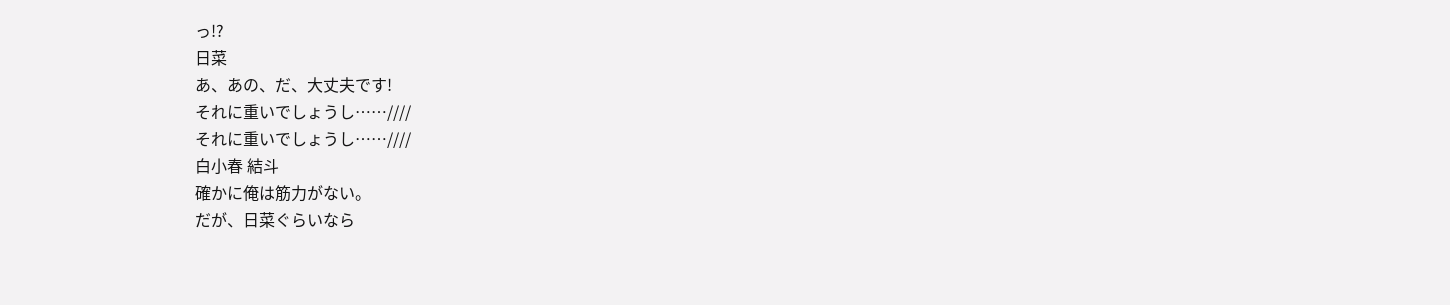っ!?
日菜
あ、あの、だ、大丈夫です!
それに重いでしょうし……////
それに重いでしょうし……////
白小春 結斗
確かに俺は筋力がない。
だが、日菜ぐらいなら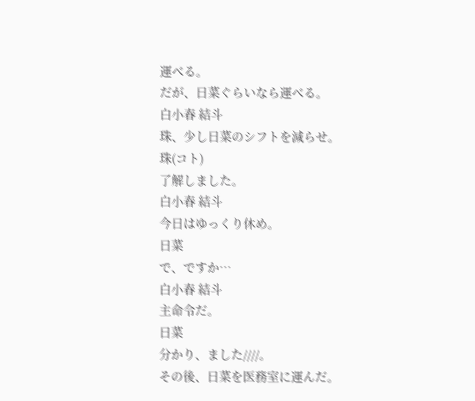運べる。
だが、日菜ぐらいなら運べる。
白小春 結斗
珠、少し日菜のシフトを減らせ。
珠(コト)
了解しました。
白小春 結斗
今日はゆっくり休め。
日菜
で、ですか…
白小春 結斗
主命令だ。
日菜
分かり、ました////。
その後、日菜を医務室に運んだ。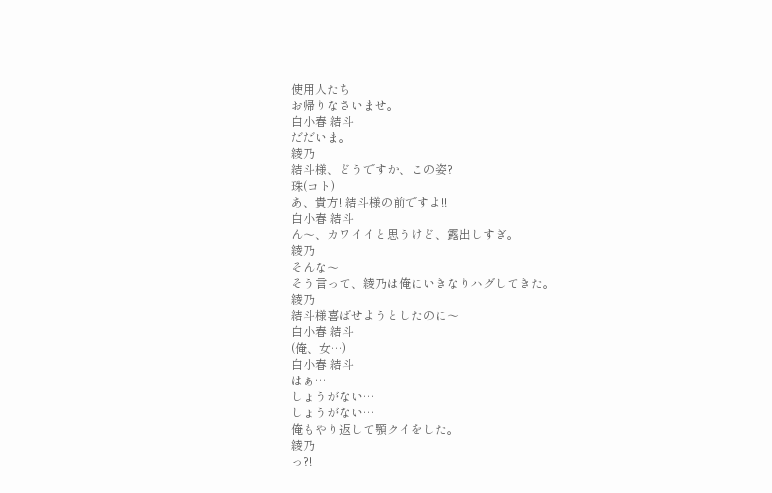使用人たち
お帰りなさいませ。
白小春 結斗
だだいま。
綾乃
結斗様、どうですか、この姿?
珠(コト)
あ、貴方! 結斗様の前ですよ!!
白小春 結斗
ん〜、カワイイと思うけど、露出しすぎ。
綾乃
そんな〜
そう言って、綾乃は俺にいきなりハグしてきた。
綾乃
結斗様喜ばせようとしたのに〜
白小春 結斗
(俺、女…)
白小春 結斗
はぁ…
しょうがない…
しょうがない…
俺もやり返して顎クイをした。
綾乃
っ?!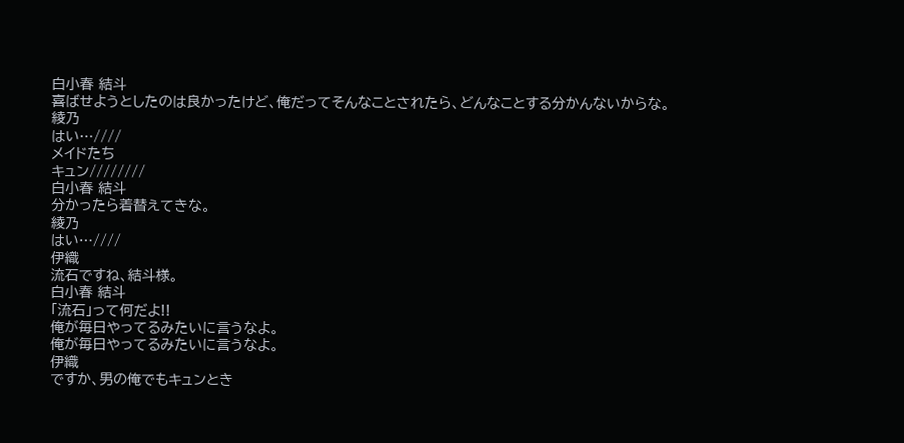白小春 結斗
喜ばせようとしたのは良かったけど、俺だってそんなことされたら、どんなことする分かんないからな。
綾乃
はい…////
メイドたち
キュン////////
白小春 結斗
分かったら着替えてきな。
綾乃
はい…////
伊織
流石ですね、結斗様。
白小春 結斗
「流石」って何だよ!!
俺が毎日やってるみたいに言うなよ。
俺が毎日やってるみたいに言うなよ。
伊織
ですか、男の俺でもキュンとき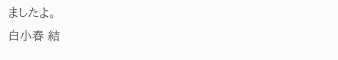ましたよ。
白小春 結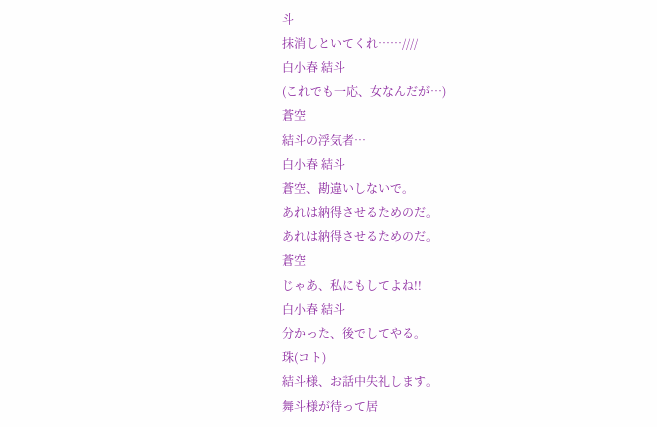斗
抹消しといてくれ……////
白小春 結斗
(これでも一応、女なんだが…)
蒼空
結斗の浮気者…
白小春 結斗
蒼空、勘違いしないで。
あれは納得させるためのだ。
あれは納得させるためのだ。
蒼空
じゃあ、私にもしてよね!!
白小春 結斗
分かった、後でしてやる。
珠(コト)
結斗様、お話中失礼します。
舞斗様が待って居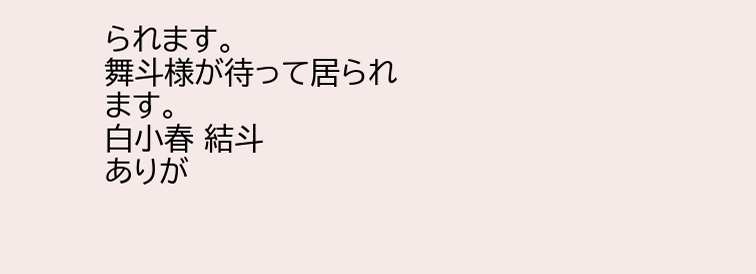られます。
舞斗様が待って居られます。
白小春 結斗
ありが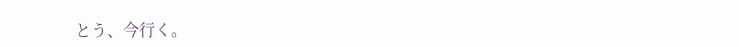とう、今行く。